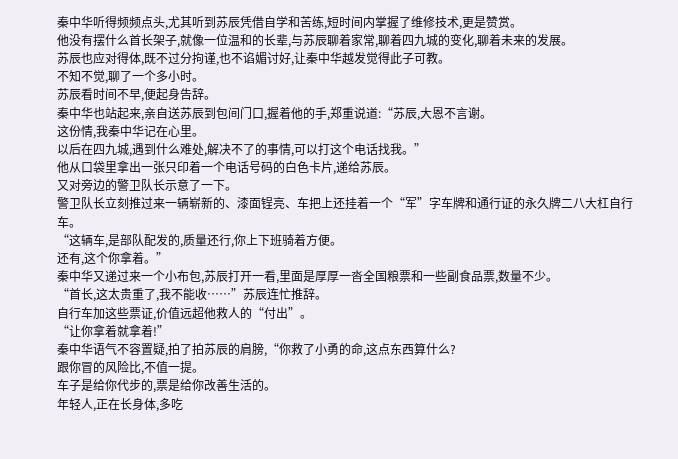秦中华听得频频点头,尤其听到苏辰凭借自学和苦练,短时间内掌握了维修技术,更是赞赏。
他没有摆什么首长架子,就像一位温和的长辈,与苏辰聊着家常,聊着四九城的变化,聊着未来的发展。
苏辰也应对得体,既不过分拘谨,也不谄媚讨好,让秦中华越发觉得此子可教。
不知不觉,聊了一个多小时。
苏辰看时间不早,便起身告辞。
秦中华也站起来,亲自送苏辰到包间门口,握着他的手,郑重说道:“苏辰,大恩不言谢。
这份情,我秦中华记在心里。
以后在四九城,遇到什么难处,解决不了的事情,可以打这个电话找我。”
他从口袋里拿出一张只印着一个电话号码的白色卡片,递给苏辰。
又对旁边的警卫队长示意了一下。
警卫队长立刻推过来一辆崭新的、漆面锃亮、车把上还挂着一个“军”字车牌和通行证的永久牌二八大杠自行车。
“这辆车,是部队配发的,质量还行,你上下班骑着方便。
还有,这个你拿着。”
秦中华又递过来一个小布包,苏辰打开一看,里面是厚厚一沓全国粮票和一些副食品票,数量不少。
“首长,这太贵重了,我不能收……”苏辰连忙推辞。
自行车加这些票证,价值远超他救人的“付出”。
“让你拿着就拿着!”
秦中华语气不容置疑,拍了拍苏辰的肩膀,“你救了小勇的命,这点东西算什么?
跟你冒的风险比,不值一提。
车子是给你代步的,票是给你改善生活的。
年轻人,正在长身体,多吃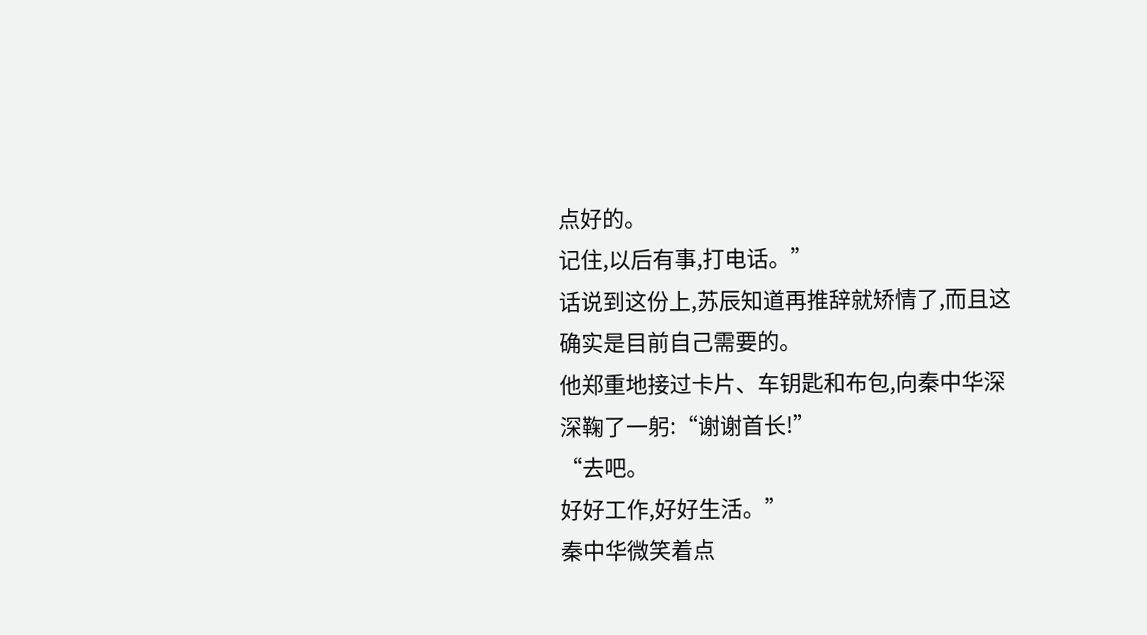点好的。
记住,以后有事,打电话。”
话说到这份上,苏辰知道再推辞就矫情了,而且这确实是目前自己需要的。
他郑重地接过卡片、车钥匙和布包,向秦中华深深鞠了一躬:“谢谢首长!”
“去吧。
好好工作,好好生活。”
秦中华微笑着点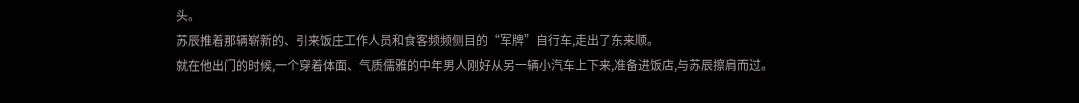头。
苏辰推着那辆崭新的、引来饭庄工作人员和食客频频侧目的“军牌”自行车,走出了东来顺。
就在他出门的时候,一个穿着体面、气质儒雅的中年男人刚好从另一辆小汽车上下来,准备进饭店,与苏辰擦肩而过。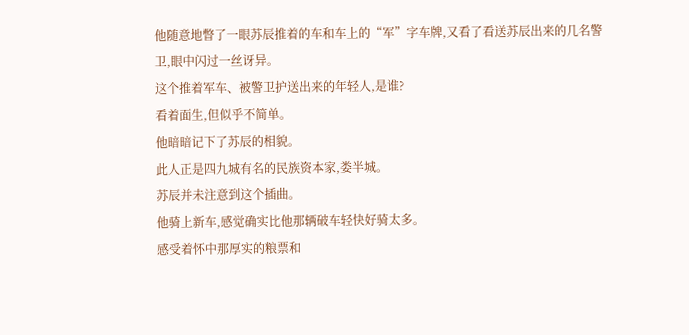他随意地瞥了一眼苏辰推着的车和车上的“军”字车牌,又看了看送苏辰出来的几名警卫,眼中闪过一丝讶异。
这个推着军车、被警卫护送出来的年轻人,是谁?
看着面生,但似乎不简单。
他暗暗记下了苏辰的相貌。
此人正是四九城有名的民族资本家,娄半城。
苏辰并未注意到这个插曲。
他骑上新车,感觉确实比他那辆破车轻快好骑太多。
感受着怀中那厚实的粮票和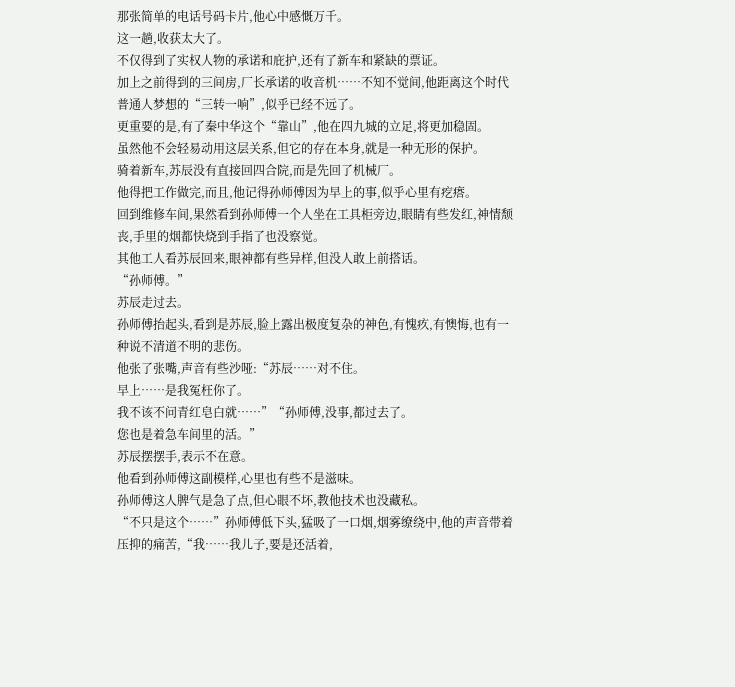那张简单的电话号码卡片,他心中感慨万千。
这一趟,收获太大了。
不仅得到了实权人物的承诺和庇护,还有了新车和紧缺的票证。
加上之前得到的三间房,厂长承诺的收音机……不知不觉间,他距离这个时代普通人梦想的“三转一响”,似乎已经不远了。
更重要的是,有了秦中华这个“靠山”,他在四九城的立足,将更加稳固。
虽然他不会轻易动用这层关系,但它的存在本身,就是一种无形的保护。
骑着新车,苏辰没有直接回四合院,而是先回了机械厂。
他得把工作做完,而且,他记得孙师傅因为早上的事,似乎心里有疙瘩。
回到维修车间,果然看到孙师傅一个人坐在工具柜旁边,眼睛有些发红,神情颓丧,手里的烟都快烧到手指了也没察觉。
其他工人看苏辰回来,眼神都有些异样,但没人敢上前搭话。
“孙师傅。”
苏辰走过去。
孙师傅抬起头,看到是苏辰,脸上露出极度复杂的神色,有愧疚,有懊悔,也有一种说不清道不明的悲伤。
他张了张嘴,声音有些沙哑:“苏辰……对不住。
早上……是我冤枉你了。
我不该不问青红皂白就……”“孙师傅,没事,都过去了。
您也是着急车间里的活。”
苏辰摆摆手,表示不在意。
他看到孙师傅这副模样,心里也有些不是滋味。
孙师傅这人脾气是急了点,但心眼不坏,教他技术也没藏私。
“不只是这个……”孙师傅低下头,猛吸了一口烟,烟雾缭绕中,他的声音带着压抑的痛苦,“我……我儿子,要是还活着,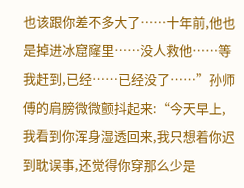也该跟你差不多大了……十年前,他也是掉进冰窟窿里……没人救他……等我赶到,已经……已经没了……”孙师傅的肩膀微微颤抖起来:“今天早上,我看到你浑身湿透回来,我只想着你迟到耽误事,还觉得你穿那么少是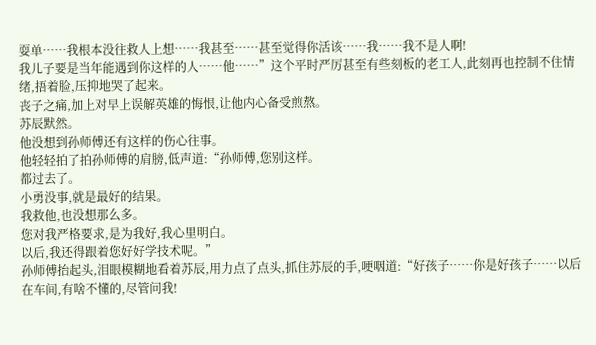耍单……我根本没往救人上想……我甚至……甚至觉得你活该……我……我不是人啊!
我儿子要是当年能遇到你这样的人……他……”这个平时严厉甚至有些刻板的老工人,此刻再也控制不住情绪,捂着脸,压抑地哭了起来。
丧子之痛,加上对早上误解英雄的悔恨,让他内心备受煎熬。
苏辰默然。
他没想到孙师傅还有这样的伤心往事。
他轻轻拍了拍孙师傅的肩膀,低声道:“孙师傅,您别这样。
都过去了。
小勇没事,就是最好的结果。
我救他,也没想那么多。
您对我严格要求,是为我好,我心里明白。
以后,我还得跟着您好好学技术呢。”
孙师傅抬起头,泪眼模糊地看着苏辰,用力点了点头,抓住苏辰的手,哽咽道:“好孩子……你是好孩子……以后在车间,有啥不懂的,尽管问我!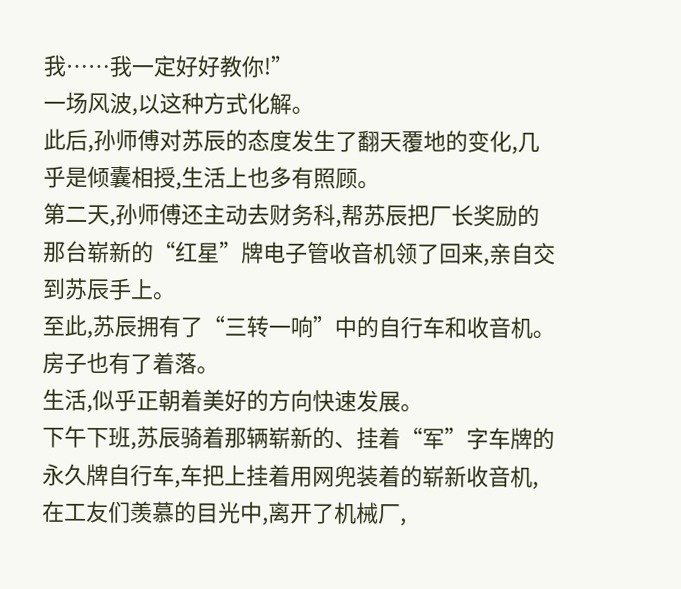我……我一定好好教你!”
一场风波,以这种方式化解。
此后,孙师傅对苏辰的态度发生了翻天覆地的变化,几乎是倾囊相授,生活上也多有照顾。
第二天,孙师傅还主动去财务科,帮苏辰把厂长奖励的那台崭新的“红星”牌电子管收音机领了回来,亲自交到苏辰手上。
至此,苏辰拥有了“三转一响”中的自行车和收音机。
房子也有了着落。
生活,似乎正朝着美好的方向快速发展。
下午下班,苏辰骑着那辆崭新的、挂着“军”字车牌的永久牌自行车,车把上挂着用网兜装着的崭新收音机,在工友们羡慕的目光中,离开了机械厂,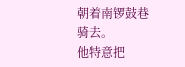朝着南锣鼓巷骑去。
他特意把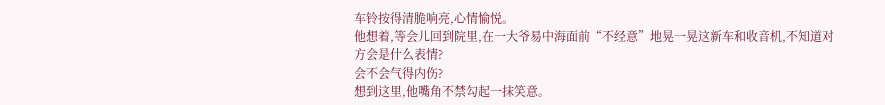车铃按得清脆响亮,心情愉悦。
他想着,等会儿回到院里,在一大爷易中海面前“不经意”地晃一晃这新车和收音机,不知道对方会是什么表情?
会不会气得内伤?
想到这里,他嘴角不禁勾起一抹笑意。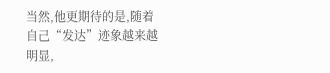当然,他更期待的是,随着自己“发达”迹象越来越明显,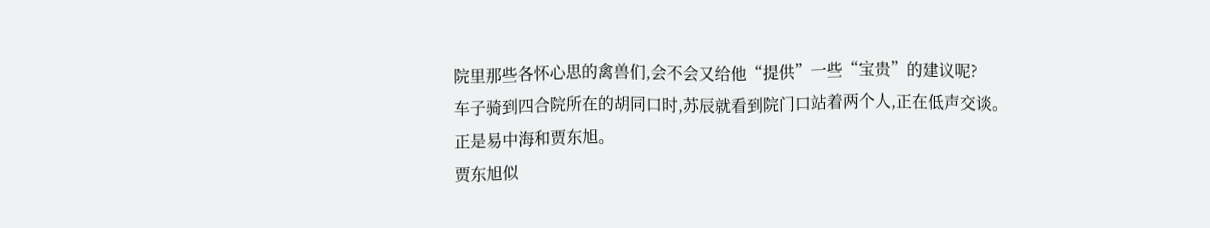院里那些各怀心思的禽兽们,会不会又给他“提供”一些“宝贵”的建议呢?
车子骑到四合院所在的胡同口时,苏辰就看到院门口站着两个人,正在低声交谈。
正是易中海和贾东旭。
贾东旭似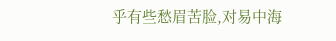乎有些愁眉苦脸,对易中海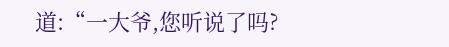道:“一大爷,您听说了吗?